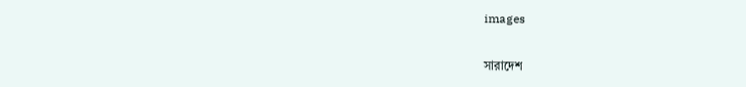images

সারাদেশ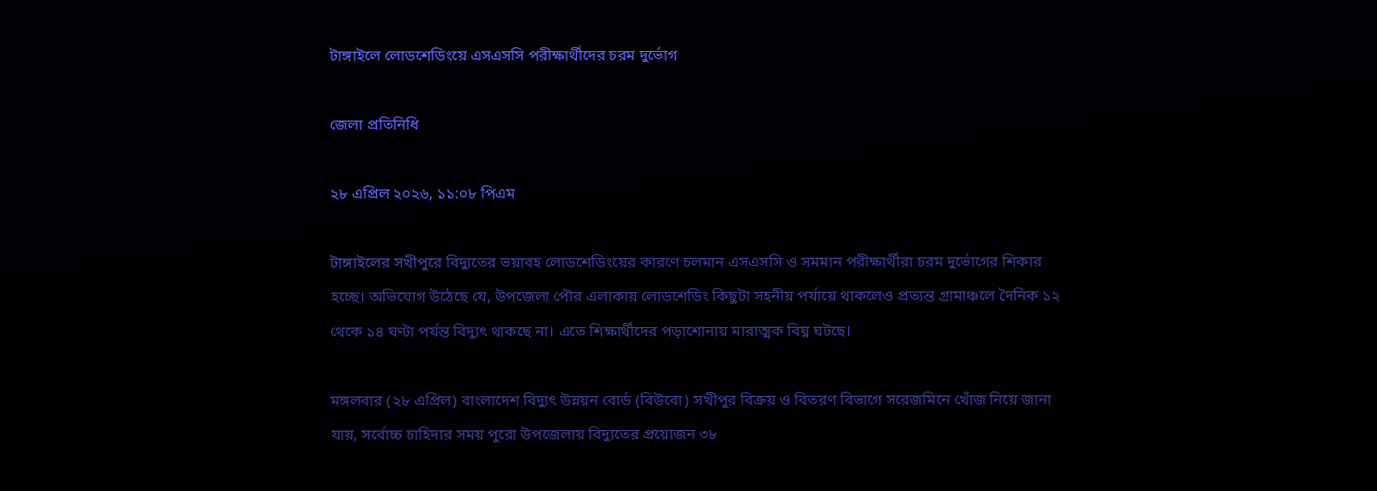টাঙ্গাইলে লোডশেডিংয়ে এসএসসি পরীক্ষার্থীদের চরম দুর্ভোগ

জেলা প্রতিনিধি

২৮ এপ্রিল ২০২৬, ১১:০৮ পিএম

টাঙ্গাইলের সখীপুরে বিদ্যুতের ভয়াবহ লোডশেডিংয়ের কারণে চলমান এসএসসি ও সমমান পরীক্ষার্থীরা চরম দুর্ভোগের শিকার হচ্ছে। অভিযোগ উঠেছে যে, উপজেলা পৌর এলাকায় লোডশেডিং কিছুটা সহনীয় পর্যায়ে থাকলেও প্রত্যন্ত গ্রামাঞ্চলে দৈনিক ১২ থেকে ১৪ ঘণ্টা পর্যন্ত বিদ্যুৎ থাকছে না। এতে শিক্ষার্থীদের পড়াশোনায় মারাত্মক বিঘ্ন ঘটছে।

মঙ্গলবার (২৮ এপ্রিল) বাংলাদেশ বিদ্যুৎ উন্নয়ন বোর্ড (বিউবো) সখীপুর বিক্রয় ও বিতরণ বিভাগে সরেজমিনে খোঁজ নিয়ে জানা যায়, সর্বোচ্চ চাহিদার সময় পুরো উপজেলায় বিদ্যুতের প্রয়োজন ৩৮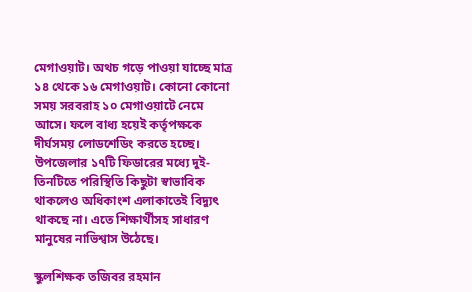মেগাওয়াট। অথচ গড়ে পাওয়া যাচ্ছে মাত্র ১৪ থেকে ১৬ মেগাওয়াট। কোনো কোনো সময় সরবরাহ ১০ মেগাওয়াটে নেমে আসে। ফলে বাধ্য হয়েই কর্তৃপক্ষকে দীর্ঘসময় লোডশেডিং করতে হচ্ছে। উপজেলার ১৭টি ফিডারের মধ্যে দুই-তিনটিতে পরিস্থিতি কিছুটা স্বাভাবিক থাকলেও অধিকাংশ এলাকাতেই বিদ্যুৎ থাকছে না। এতে শিক্ষার্থীসহ সাধারণ মানুষের নাভিশ্বাস উঠেছে।

স্কুলশিক্ষক তজিবর রহমান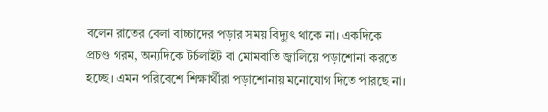বলেন রাতের বেলা বাচ্চাদের পড়ার সময় বিদ্যুৎ থাকে না। একদিকে প্রচণ্ড গরম, অন্যদিকে টর্চলাইট বা মোমবাতি জ্বালিয়ে পড়াশোনা করতে হচ্ছে। এমন পরিবেশে শিক্ষার্থীরা পড়াশোনায় মনোযোগ দিতে পারছে না।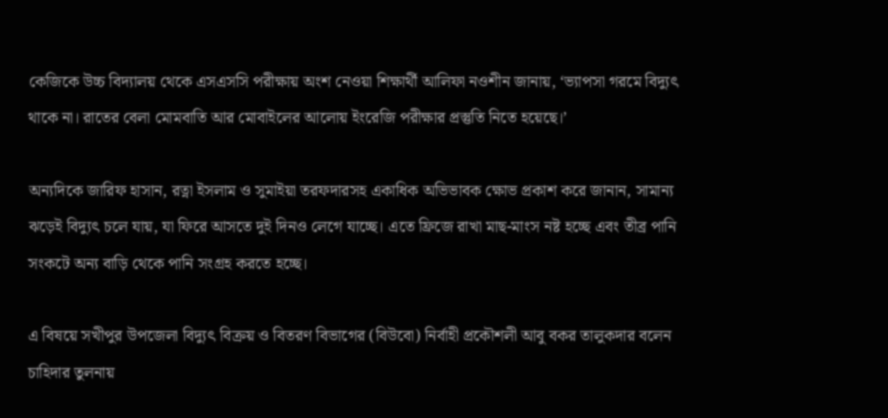কেজিকে উচ্চ বিদ্যালয় থেকে এসএসসি পরীক্ষায় অংশ নেওয়া শিক্ষার্থী আলিফা নওশীন জানায়, ‘ভ্যাপসা গরমে বিদ্যুৎ থাকে না। রাতের বেলা মোমবাতি আর মোবাইলের আলোয় ইংরেজি পরীক্ষার প্রস্তুতি নিতে হয়েছে।’

অন্যদিকে জারিফ হাসান, রত্না ইসলাম ও সুমাইয়া তরফদারসহ একাধিক অভিভাবক ক্ষোভ প্রকাশ করে জানান, সামান্য ঝড়েই বিদ্যুৎ চলে যায়, যা ফিরে আসতে দুই দিনও লেগে যাচ্ছে। এতে ফ্রিজে রাখা মাছ-মাংস নষ্ট হচ্ছে এবং তীব্র পানি সংকটে অন্য বাড়ি থেকে পানি সংগ্রহ করতে হচ্ছে।

এ বিষয়ে সখীপুর উপজেলা বিদ্যুৎ বিক্রয় ও বিতরণ বিভাগের (বিউবো) নির্বাহী প্রকৌশলী আবু বকর তালুকদার বলেন চাহিদার তুলনায়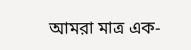আমরা মাত্র এক-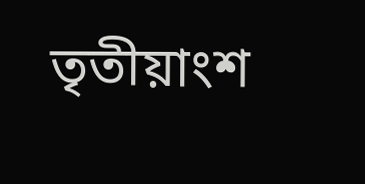তৃতীয়াংশ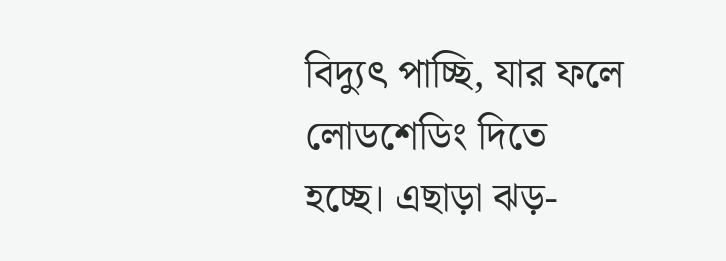বিদ্যুৎ পাচ্ছি, যার ফলে লোডশেডিং দিতে হচ্ছে। এছাড়া ঝড়-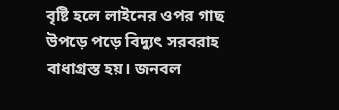বৃষ্টি হলে লাইনের ওপর গাছ উপড়ে পড়ে বিদ্যুৎ সরবরাহ বাধাগ্রস্ত হয়। জনবল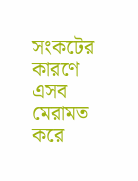সংকটের কারণে এসব মেরামত করে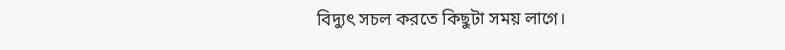বিদ্যুৎ সচল করতে কিছুটা সময় লাগে।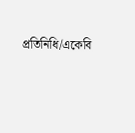প্রতিনিধি/একেবি